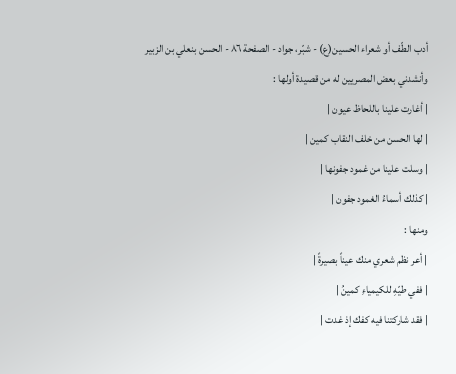أدب الطّف أو شعراء الحسين(ع) - شبّر، جواد - الصفحة ٨٦ - الحسن بنعلي بن الزبير
وأنشدني بعض المصريين له من قصيدة أولها :
| أغارت علينا باللحاظ عيون |
| لها الحسن من خلف النقاب كمين |
| وسلت علينا من غمود جفونها |
| كذلك أسماءُ الغمود جفون |
ومنها :
| أعر نظم شعري منك عيناً بصيرةً |
| ففي طيّهِ للكيمياءِ كمينُ |
| فقد شاركتنا فيه كفك إذ غدت |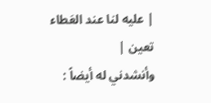| عليه لنا عند العَطاء تعين |
وأنشدني له أيضاً :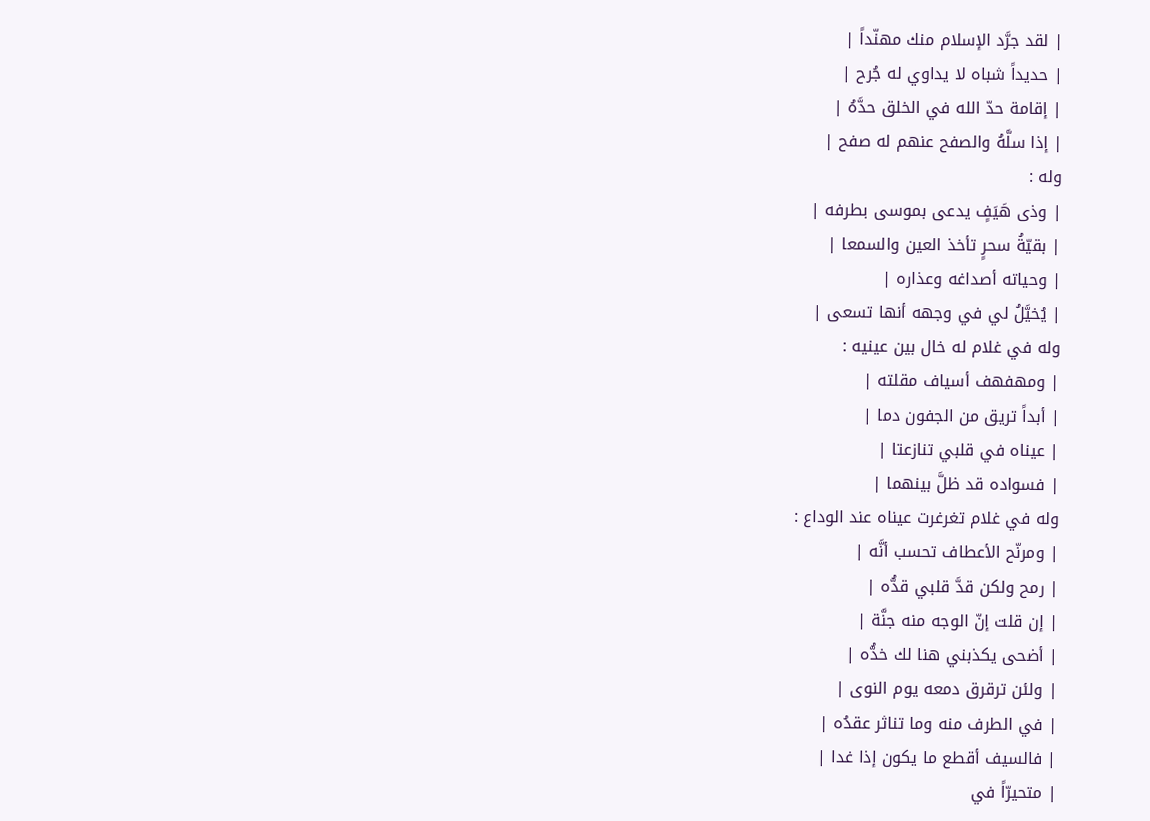| لقد جرَّد الإسلام منك مهنّداً |
| حديداً شباه لا يداوي له جُرح |
| إقامة حدّ الله في الخلق حدَّهُ |
| إذا سلَّهُ والصفح عنهم له صفح |
وله :
| وذى هَيَفٍ يدعى بموسى بطرفه |
| بقيّةُ سحرٍ تأخذ العين والسمعا |
| وحياته أصداغه وعذاره |
| يُخيَّلُ لي في وجهه أنها تسعى |
وله في غلام له خال بين عينيه :
| ومهفهف أسياف مقلته |
| أبداً تريق من الجفون دما |
| عيناه في قلبي تنازعتا |
| فسواده قد ظلَّ بينهما |
وله في غلام تغرغرت عيناه عند الوداع :
| ومرنّح الأعطاف تحسب أنَّه |
| رمح ولكن قدَّ قلبي قدُّه |
| إن قلت إنّ الوجه منه جنَّة |
| أضحى يكذبني هنا لك خدُّه |
| ولئن ترقرق دمعه يوم النوى |
| في الطرف منه وما تناثر عقدُه |
| فالسيف أقطع ما يكون إذا غدا |
| متحيرّاً في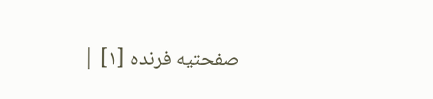صفحتيه فرنده [١] |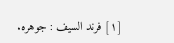[١] فرند السيف : جوهره.